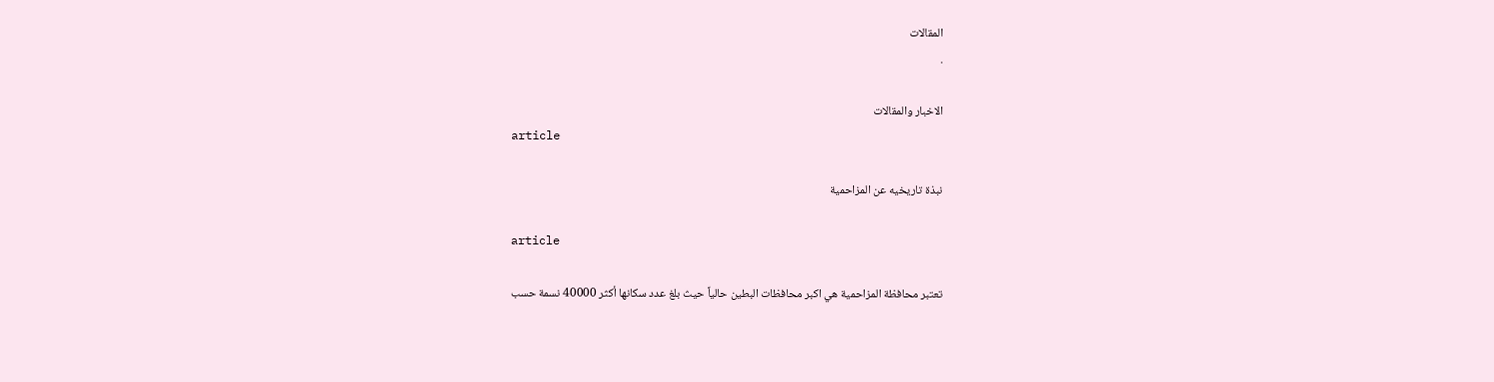المقالات
.

الاخبار والمقالات
article

نبذة تاريخيه عن المزاحمية

article

تعتبر محافظة المزاحمية هي اكبر محافظات البطين حالياً حيث بلغ عدد سكانها أكثر 40000 نسمة حسب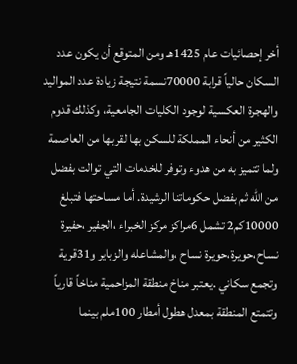أخر إحصائيات عام 1425هـ ومن المتوقع أن يكون عدد السكان حالياً قرابة 70000نسمة نتيجة زيادة عدد المواليد والهجرة العكسية لوجود الكليات الجامعية، وكذلك قدوم الكثير من أنحاء المملكة للسكن بها لقربها من العاصمة ولما تتميز به من هدوء وتوفر للخدمات التي توالت بفضل من الله ثم بفضل حكوماتنا الرشيدة. أما مساحتها فتبلغ 10000كم2 تشمل 6مراكز مركز الخبراء ،الجفير ،حفيرة نساح،حويرة،حويرة نساح ،والمشاعله والزباير و31قرية وتجمع سكاني .يعتبر مناخ منطقة المزاحمية مناخاً قارياً وتتمتع المنطقة بمعدل هطول أمطار 100ملم بينما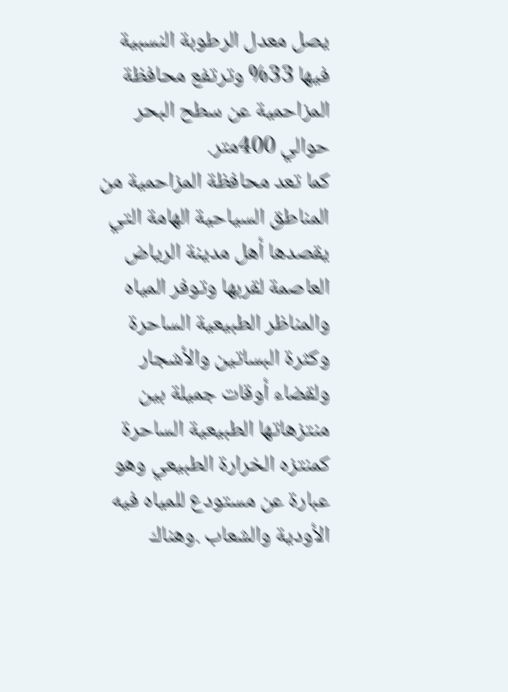يصل معدل الرطوبة النسبية فيها 33% وترتفع محافظة المزاحمية عن سطح البحر حوالي 400متر.
كما تعد محافظة المزاحمية من المناطق السياحية الهامة التي يقصدها أهل مدينة الرياض العاصمة لقربها وتوفر المياه والمناظر الطبيعية الساحرة وكثرة البساتين والأشجار ولقضاء أوقات جميلة بين منتزهاتها الطبيعية الساحرة كمنتزه الخرارة الطبيعي وهو عبارة عن مستودع للمياه فيه الأودية والشعاب .وهناك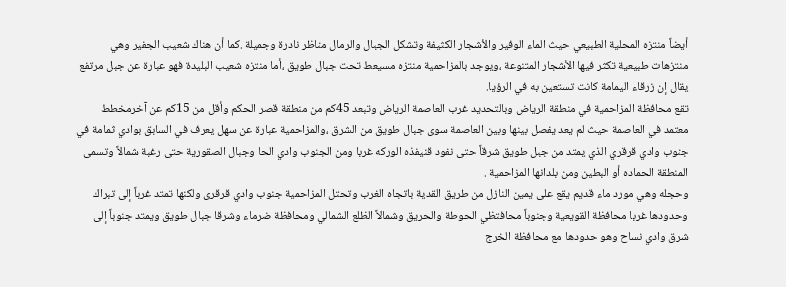أيضاً منتزه المحلية الطبيعي حيث الماء الوفير والأشجار الكثيفة وتشكل الجبال والرمال مناظر نادرة وجميلة .كما أن هناك شعيب الجفير وهي منتزهات طبيعية تكثر فيها الأشجار المتنوعة ،ويوجد بالمزاحمية منتزه مسيعط تحت جبال طويق ،أما منتزه شعيب البليدة فهو عبارة عن جبل مرتفع يقال إن زرقاء اليمامة كانت تستعين به في الرؤيا.
تقع محافظة المزاحمية في منطقة الرياض وبالتحديد غرب العاصمة الرياض وتبعد 45كم من منطقة قصر الحكم وأقل من 15كم عن آخرمخطط معتمد في العاصمة حيث لم يعد يفصل بينها وبين العاصمة سوى جبال طويق من الشرق ،والمزاحمية عبارة عن سهل يعرف في السابق بوادي ثمامة في جنوب وادي قرقري الذي يمتد من جبل طويق شرقاً حتى نفود قنيفذه الوركه غربا ومن الجنوب وادي الحا وجبال الصقورية حتى رغبة شمالاً وتسمى المنطقة الحماده أو البطين ومن بلدانها المزاحمية .
وحجله وهي مورد ماء قديم يقع على يمين النازل من طريق القدية باتجاه الغرب وتحتل المزاحمية جنوب وادي قرقرى ولكنها تمتد غرباً إلى تبراك وحدودها غربا محافظة القويعية وجنوباً محافتظي الحوطة والحريق وشمالاً الظلع الشمالي ومحافظة ضرماء وشرقا جبال طويق ويمتد جنوباً إلى شرق وادي نساح وهو حدودها مع محافظة الخرج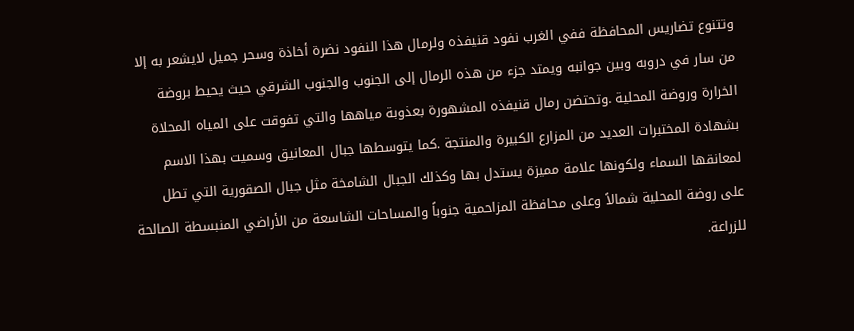وتتنوع تضاريس المحافظة ففي الغرب نفود قنيفذه ولرمال هذا النفود نضرة أخاذة وسحر جميل لايشعر به إلا من سار في دروبه وبين جوانبه ويمتد جزء من هذه الرمال إلى الجنوب والجنوب الشرقي حيث يحيط بروضة الخرارة وروضة المحلية .وتحتضن رمال قنيفذه المشهورة بعذوبة مياهها والتي تفوقت على المياه المحلاة بشهادة المختبرات العديد من المزارع الكبيرة والمنتجة .كما يتوسطها جبال المعانيق وسميت بهذا الاسم لمعانقها السماء ولكونها علامة مميزة يستدل بها وكذلك الجبال الشامخة مثل جبال الصقورية التي تطل على روضة المحلية شمالاً وعلى محافظة المزاحمية جنوباً والمساحات الشاسعة من الأراضي المنبسطة الصالحة للزراعة.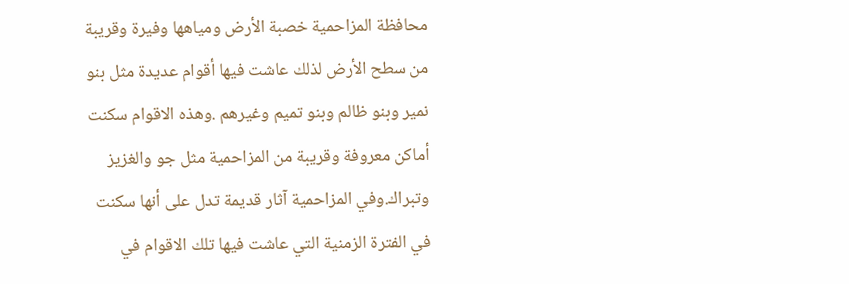محافظة المزاحمية خصبة الأرض ومياهها وفيرة وقريبة من سطح الأرض لذلك عاشت فيها أقوام عديدة مثل بنو نمير وبنو ظالم وبنو تميم وغيرهم .وهذه الاقوام سكنت أماكن معروفة وقريبة من المزاحمية مثل جو والغزيز وتبراك.وفي المزاحمية آثار قديمة تدل على أنها سكنت في الفترة الزمنية التي عاشت فيها تلك الاقوام في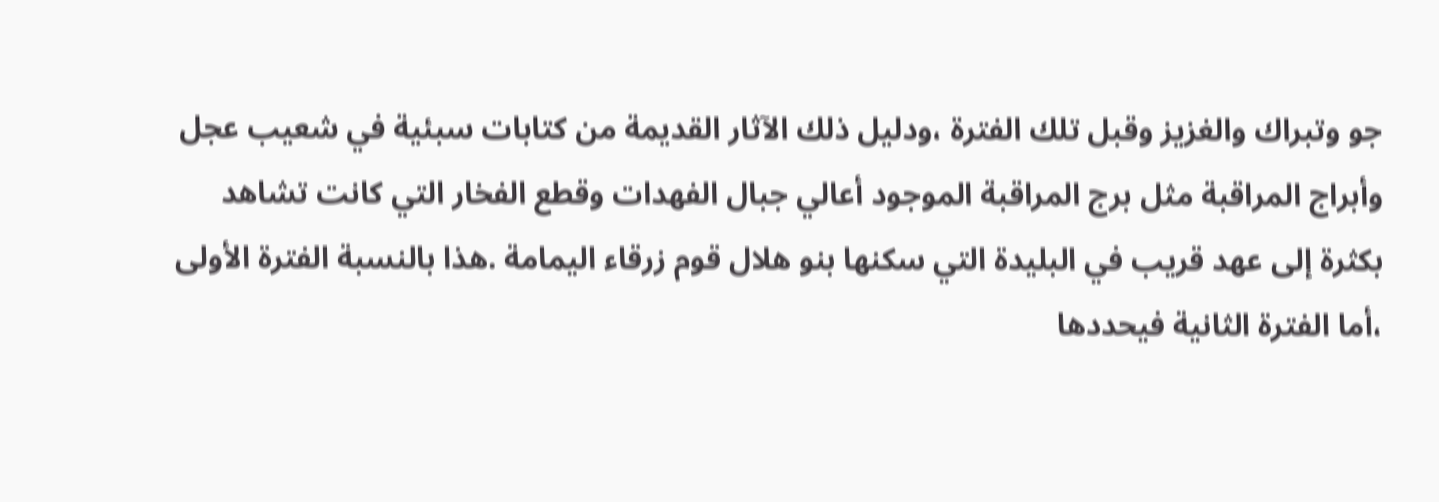جو وتبراك والغزيز وقبل تلك الفترة ،ودليل ذلك الآثار القديمة من كتابات سبئية في شعيب عجل وأبراج المراقبة مثل برج المراقبة الموجود أعالي جبال الفهدات وقطع الفخار التي كانت تشاهد بكثرة إلى عهد قريب في البليدة التي سكنها بنو هلال قوم زرقاء اليمامة .هذا بالنسبة الفترة الأولى ،أما الفترة الثانية فيحددها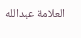العلامة عبدالله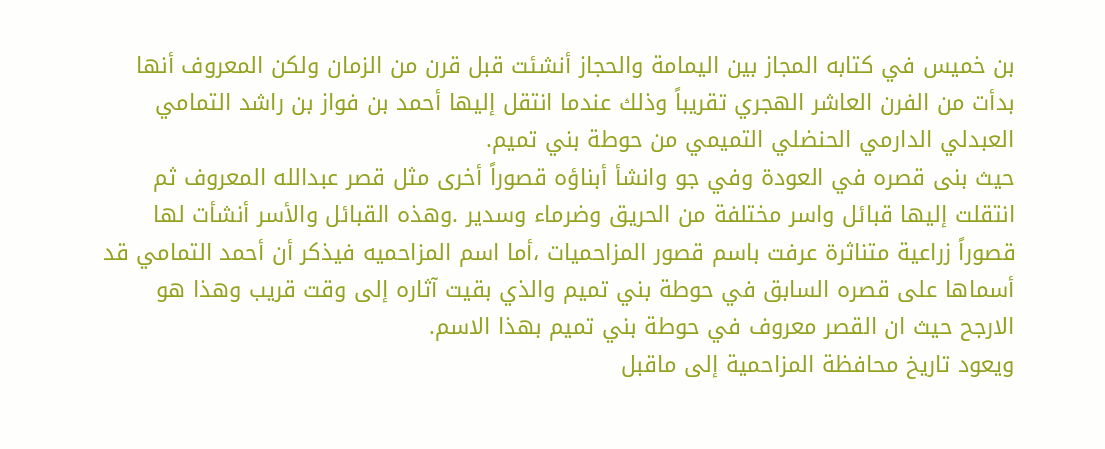بن خميس في كتابه المجاز بين اليمامة والحجاز أنشئت قبل قرن من الزمان ولكن المعروف أنها بدأت من الفرن العاشر الهجري تقريباً وذلك عندما انتقل إليها أحمد بن فواز بن راشد التمامي العبدلي الدارمي الحنضلي التميمي من حوطة بني تميم.
حيث بنى قصره في العودة وفي جو وانشأ أبناؤه قصوراً أخرى مثل قصر عبدالله المعروف ثم انتقلت إليها قبائل واسر مختلفة من الحريق وضرماء وسدير .وهذه القبائل والأسر أنشأت لها قصوراً زراعية متناثرة عرفت باسم قصور المزاحميات ،أما اسم المزاحميه فيذكر أن أحمد التمامي قد أسماها على قصره السابق في حوطة بني تميم والذي بقيت آثاره إلى وقت قريب وهذا هو الارجح حيث ان القصر معروف في حوطة بني تميم بهذا الاسم.
ويعود تاريخ محافظة المزاحمية إلى ماقبل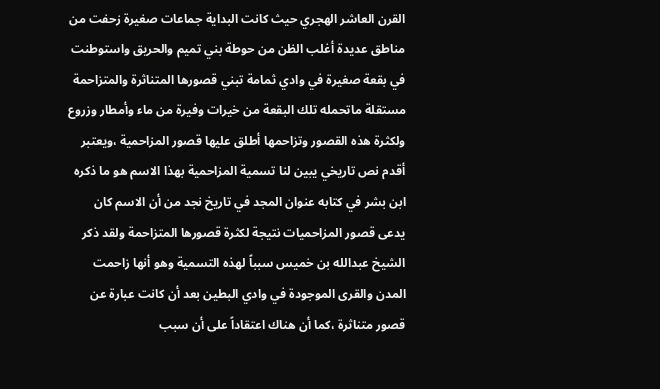القرن العاشر الهجري حيث كانت البداية جماعات صغيرة زحفت من مناطق عديدة أغلب الظن من حوطة بني تميم والحريق واستوطنت في بقعة صغيرة في وادي ثمامة تبني قصورها المتناثرة والمتزاحمة مستقلة ماتحمله تلك البقعة من خيرات وفيرة من ماء وأمطار وزروع ولكثرة هذه القصور وتزاحمها أطلق عليها قصور المزاحمية ،ويعتبر أقدم نص تاريخي يبين لنا تسمية المزاحمية بهذا الاسم هو ما ذكره ابن بشر في كتابه عنوان المجد في تاريخ نجد من أن الاسم كان يدعى قصور المزاحميات نتيجة لكثرة قصورها المتزاحمة ولقد ذكر الشيخ عبدالله بن خميس سبباً لهذه التسمية وهو أنها زاحمت المدن والقرى الموجودة في وادي البطين بعد أن كانت عبارة عن قصور متناثرة ،كما أن هناك اعتقاداً على أن سبب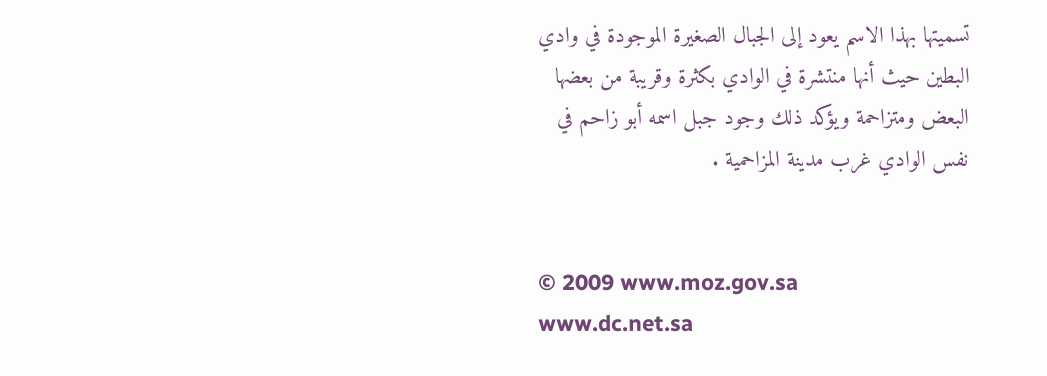تسميتها بهذا الاسم يعود إلى الجبال الصغيرة الموجودة في وادي البطين حيث أنها منتشرة في الوادي بكثرة وقريبة من بعضها البعض ومتزاحمة ويؤكد ذلك وجود جبل اسمه أبو زاحم في نفس الوادي غرب مدينة المزاحمية .


© 2009 www.moz.gov.sa
www.dc.net.sa